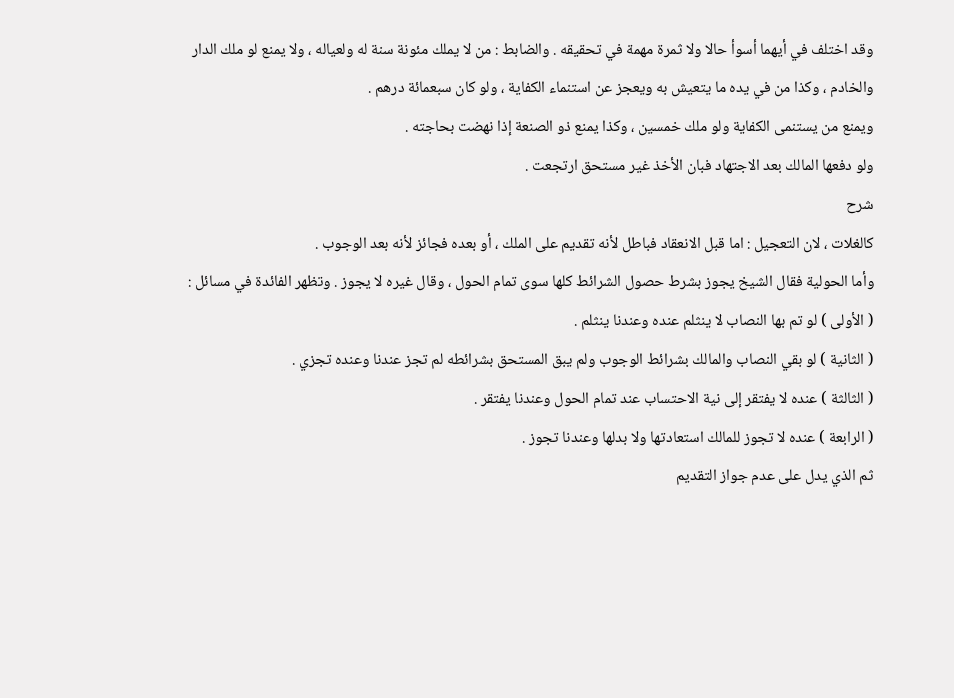وقد اختلف في أيهما أسوأ حالا ولا ثمرة مهمة في تحقيقه . والضابط : من لا يملك مئونة سنة له ولعياله ، ولا يمنع لو ملك الدار والخادم ، وكذا من في يده ما يتعيش به ويعجز عن استنماء الكفاية ، ولو كان سبعمائة درهم .
ويمنع من يستنمى الكفاية ولو ملك خمسين ، وكذا يمنع ذو الصنعة إذا نهضت بحاجته .
ولو دفعها المالك بعد الاجتهاد فبان الأخذ غير مستحق ارتجعت .
شرح
كالغلات ، لان التعجيل : اما قبل الانعقاد فباطل لأنه تقديم على الملك ، أو بعده فجائز لأنه بعد الوجوب .
وأما الحولية فقال الشيخ يجوز بشرط حصول الشرائط كلها سوى تمام الحول ، وقال غيره لا يجوز . وتظهر الفائدة في مسائل :
( الأولى ) لو تم بها النصاب لا ينثلم عنده وعندنا ينثلم .
( الثانية ) لو بقي النصاب والمالك بشرائط الوجوب ولم يبق المستحق بشرائطه لم تجز عندنا وعنده تجزي .
( الثالثة ) عنده لا يفتقر إلى نية الاحتساب عند تمام الحول وعندنا يفتقر .
( الرابعة ) عنده لا تجوز للمالك استعادتها ولا بدلها وعندنا تجوز .
ثم الذي يدل على عدم جواز التقديم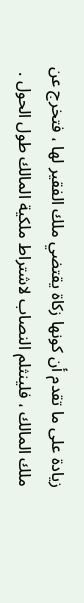زيادة على ما تقدم أن كونها زكاة يقتضي ملك الفقير لها ، فتخرج عن ملك المالك ، فلينثلم النصاب لاشتراط ملكية المالك طول الحول .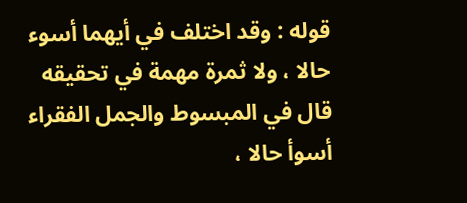قوله : وقد اختلف في أيهما أسوء حالا ، ولا ثمرة مهمة في تحقيقه
قال في المبسوط والجمل الفقراء أسوأ حالا ،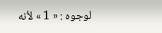لوجوه : « 1 » لأنه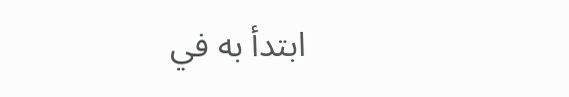ابتدأ به في